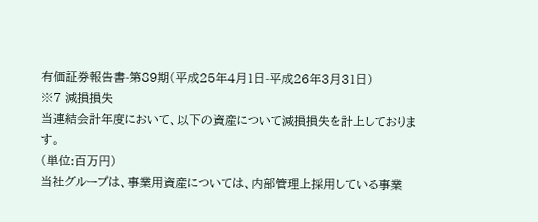有価証券報告書-第89期(平成25年4月1日-平成26年3月31日)
※7 減損損失
当連結会計年度において、以下の資産について減損損失を計上しております。
(単位:百万円)
当社グループは、事業用資産については、内部管理上採用している事業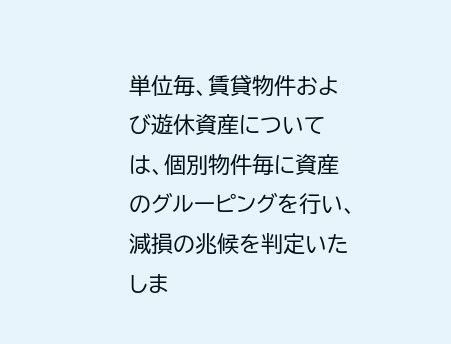単位毎、賃貸物件および遊休資産については、個別物件毎に資産のグルーピングを行い、減損の兆候を判定いたしま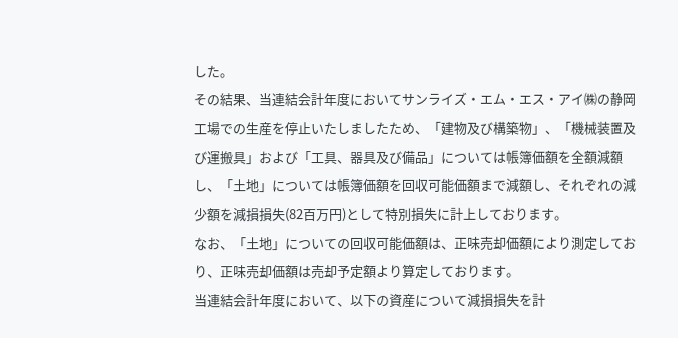した。
その結果、当連結会計年度においてサンライズ・エム・エス・アイ㈱の静岡工場での生産を停止いたしましたため、「建物及び構築物」、「機械装置及び運搬具」および「工具、器具及び備品」については帳簿価額を全額減額し、「土地」については帳簿価額を回収可能価額まで減額し、それぞれの減少額を減損損失(82百万円)として特別損失に計上しております。
なお、「土地」についての回収可能価額は、正味売却価額により測定しており、正味売却価額は売却予定額より算定しております。
当連結会計年度において、以下の資産について減損損失を計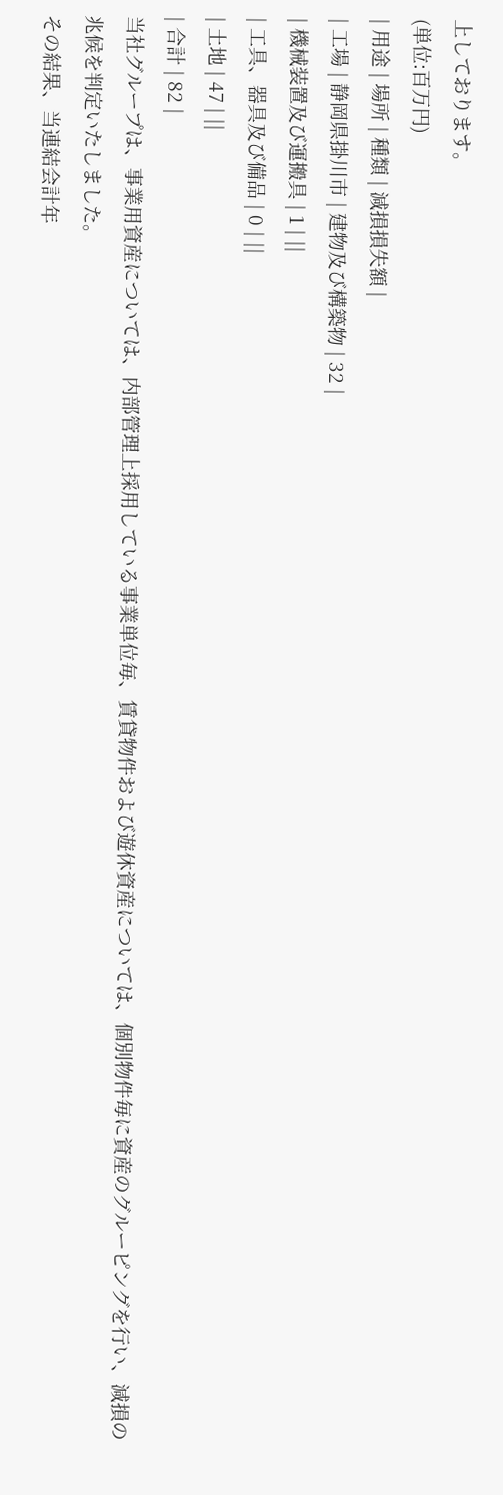上しております。
(単位:百万円)
| 用途 | 場所 | 種類 | 減損損失額 |
| 工場 | 静岡県掛川市 | 建物及び構築物 | 32 |
| 機械装置及び運搬具 | 1 | ||
| 工具、器具及び備品 | 0 | ||
| 土地 | 47 | ||
| 合計 | 82 |
当社グループは、事業用資産については、内部管理上採用している事業単位毎、賃貸物件および遊休資産については、個別物件毎に資産のグルーピングを行い、減損の兆候を判定いたしました。
その結果、当連結会計年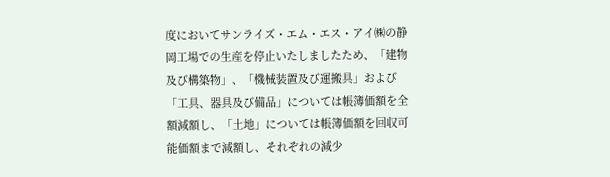度においてサンライズ・エム・エス・アイ㈱の静岡工場での生産を停止いたしましたため、「建物及び構築物」、「機械装置及び運搬具」および「工具、器具及び備品」については帳簿価額を全額減額し、「土地」については帳簿価額を回収可能価額まで減額し、それぞれの減少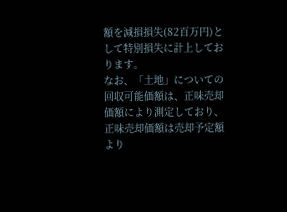額を減損損失(82百万円)として特別損失に計上しております。
なお、「土地」についての回収可能価額は、正味売却価額により測定しており、正味売却価額は売却予定額より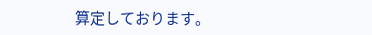算定しております。